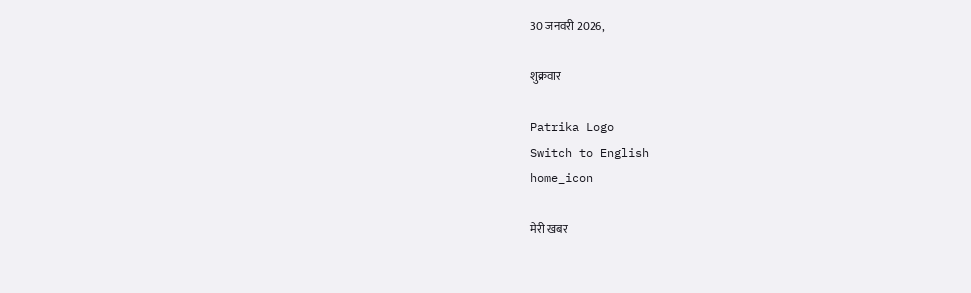30 जनवरी 2026,

शुक्रवार

Patrika Logo
Switch to English
home_icon

मेरी खबर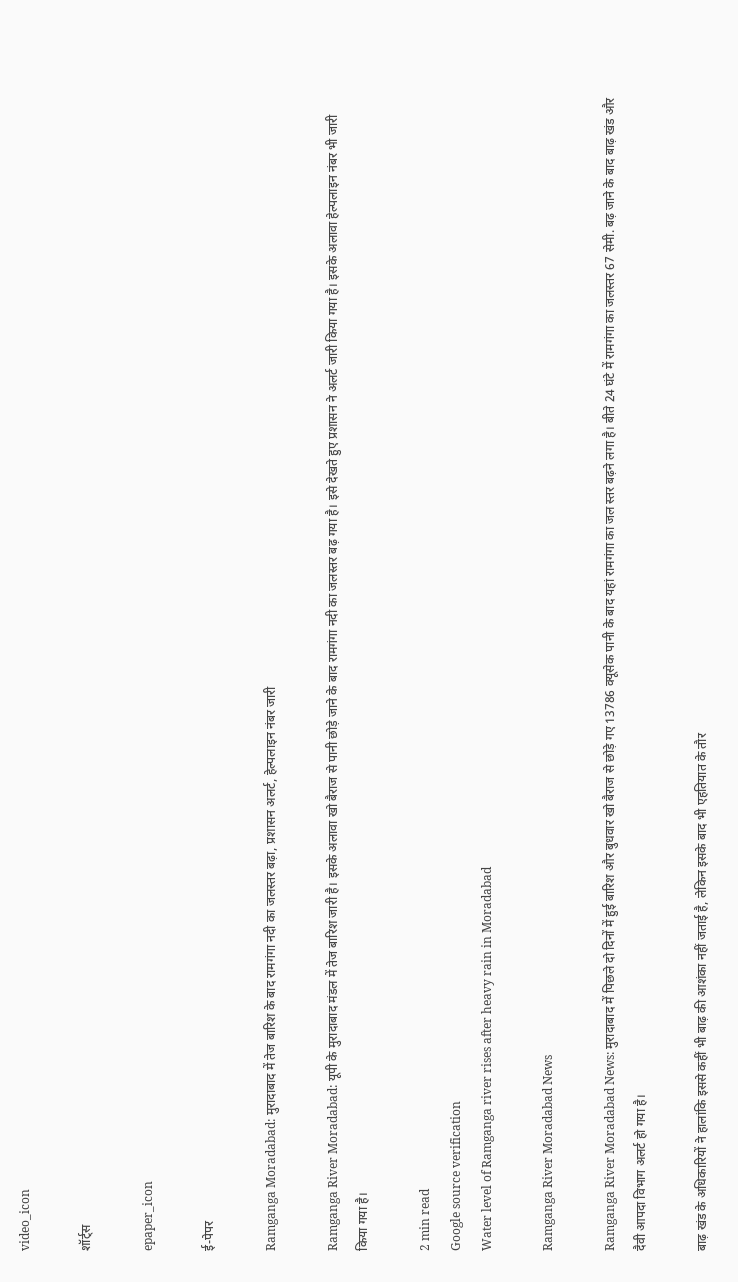video_icon

शॉर्ट्स

epaper_icon

ई-पेपर

Ramganga Moradabad: मुरादाबाद में तेज बारिश के बाद रामगंगा नदी का जलस्तर बढ़ा, प्रशासन अलर्ट, हेल्पलाइन नंबर जारी

Ramganga River Moradabad: यूपी के मुरादाबाद मंडल में तेज बारिश जारी है। इसके अलावा खो बैराज से पानी छोड़े जाने के बाद रामगंगा नदी का जलस्तर बढ़ गया है। इसे देखते हुए प्रशासन ने अलर्ट जारी किया गया है। इसके अलावा हेल्पलाइन नंबर भी जारी किया गया है।

2 min read
Google source verification
Water level of Ramganga river rises after heavy rain in Moradabad

Ramganga River Moradabad News

Ramganga River Moradabad News: मुरादाबाद में पिछले दो दिनों में हुई बारिश और बुधवार खो बैराज से छोड़े गए 13786 क्यूसेक पानी के बाद यहां रामगंगा का जल स्तर बढ़ने लगा है। बीते 24 घंटे में रामगंगा का जलस्तर 67 सेमी. बढ़ जाने के बाद बाढ़ खंड और दैवी आपदा विभाग अलर्ट हो गया है।

बाढ़ खंड के अधिकारियों ने हालांकि इससे कहीं भी बाढ़ की आशंका नहीं जताई है, लेकिन इसके बाद भी एहतियात के तौर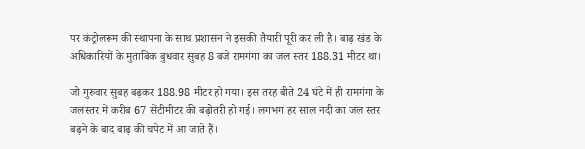पर कंट्रोलरूम की स्थापना के साथ प्रशासन ने इसकी तैयारी पूरी कर ली है। बाढ़ खंड के अधिकारियों के मुताबिक बुधवार सुबह 8 बजे रामगंगा का जल स्तर 188.31 मीटर था।

जो गुरुवार सुबह बढ़कर 188.98 मीटर हो गया। इस तरह बीते 24 घंटे में ही रामगंगा के जलस्तर में करीब 67 सेंटीमीटर की बढ़ोतरी हो गई। लगभग हर साल नदी का जल स्तर बढ़ने के बाद बाढ़ की चपेट में आ जाते हैं।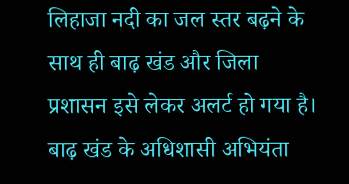लिहाजा नदी का जल स्तर बढ़ने के साथ ही बाढ़ खंड और जिला प्रशासन इसे लेकर अलर्ट हो गया है। बाढ़ खंड के अधिशासी अभियंता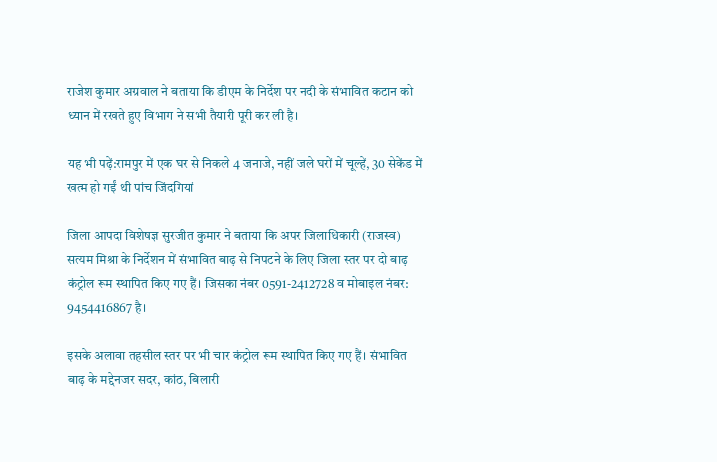राजेश कुमार अग्रवाल ने बताया कि डीएम के निर्देश पर नदी के संभावित कटान को ध्यान में रखते हुए विभाग ने सभी तैयारी पूरी कर ली है।

यह भी पढ़ें:रामपुर में एक घर से निकले 4 जनाजे, नहीं जले घरों में चूल्हें, 30 सेकेंड में खत्म हो गईं थी पांच जिंदगियां

जिला आपदा विशेषज्ञ सुरजीत कुमार ने बताया कि अपर जिलाधिकारी (राजस्व) सत्यम मिश्रा के निर्देशन में संभावित बाढ़ से निपटने के लिए जिला स्तर पर दो बाढ़ कंट्रोल रूम स्थापित किए गए हैं। जिसका नंबर 0591-2412728 व मोबाइल नंबर: 9454416867 है।

इसके अलावा तहसील स्तर पर भी चार कंट्रोल रूम स्थापित किए गए हैं। संभावित बाढ़ के मद्देनजर सदर, कांठ, बिलारी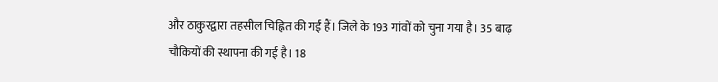और ठाकुरद्वारा तहसील चिह्नित की गईं हैं। जिले के 193 गांवों को चुना गया है। 35 बाढ़ चौकियों की स्थापना की गई है। 18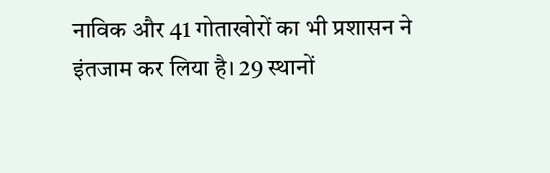नाविक और 41 गोताखोरों का भी प्रशासन ने इंतजाम कर लिया है। 29 स्थानों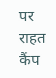पर राहत कैंप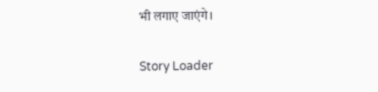भी लगाए जाएंगे।

Story Loader